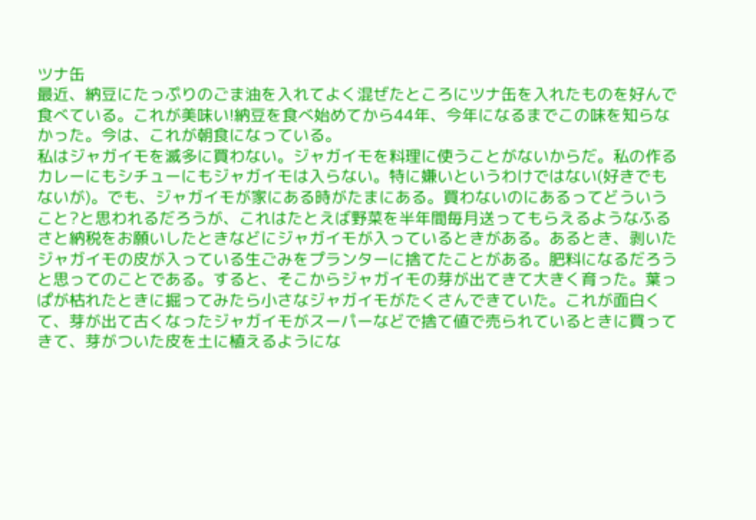ツナ缶
最近、納豆にたっぷりのごま油を入れてよく混ぜたところにツナ缶を入れたものを好んで食べている。これが美味い!納豆を食べ始めてから44年、今年になるまでこの味を知らなかった。今は、これが朝食になっている。
私はジャガイモを滅多に買わない。ジャガイモを料理に使うことがないからだ。私の作るカレーにもシチューにもジャガイモは入らない。特に嫌いというわけではない(好きでもないが)。でも、ジャガイモが家にある時がたまにある。買わないのにあるってどういうこと?と思われるだろうが、これはたとえば野菜を半年間毎月送ってもらえるようなふるさと納税をお願いしたときなどにジャガイモが入っているときがある。あるとき、剥いたジャガイモの皮が入っている生ごみをプランターに捨てたことがある。肥料になるだろうと思ってのことである。すると、そこからジャガイモの芽が出てきて大きく育った。葉っぱが枯れたときに掘ってみたら小さなジャガイモがたくさんできていた。これが面白くて、芽が出て古くなったジャガイモがスーパーなどで捨て値で売られているときに買ってきて、芽がついた皮を土に植えるようにな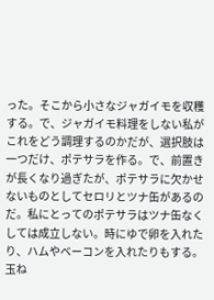った。そこから小さなジャガイモを収穫する。で、ジャガイモ料理をしない私がこれをどう調理するのかだが、選択肢は一つだけ、ポテサラを作る。で、前置きが長くなり過ぎたが、ポテサラに欠かせないものとしてセロリとツナ缶があるのだ。私にとってのポテサラはツナ缶なくしては成立しない。時にゆで卵を入れたり、ハムやベーコンを入れたりもする。玉ね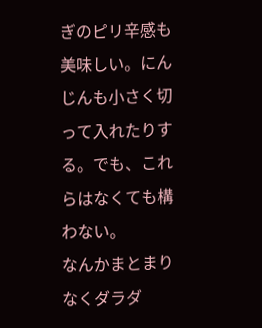ぎのピリ辛感も美味しい。にんじんも小さく切って入れたりする。でも、これらはなくても構わない。
なんかまとまりなくダラダ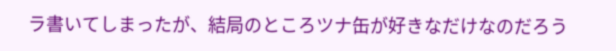ラ書いてしまったが、結局のところツナ缶が好きなだけなのだろう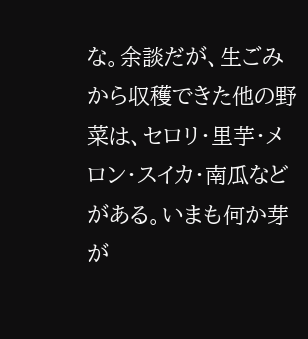な。余談だが、生ごみから収穫できた他の野菜は、セロリ・里芋・メロン・スイカ・南瓜などがある。いまも何か芽が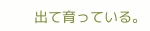出て育っている。